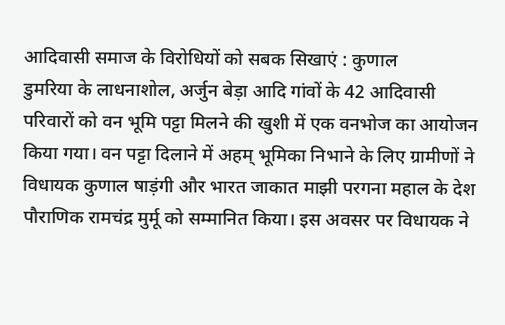आदिवासी समाज के विरोधियों को सबक सिखाएं : कुणाल
डुमरिया के लाधनाशोल, अर्जुन बेड़ा आदि गांवों के 42 आदिवासी परिवारों को वन भूमि पट्टा मिलने की खुशी में एक वनभोज का आयोजन किया गया। वन पट्टा दिलाने में अहम् भूमिका निभाने के लिए ग्रामीणों ने विधायक कुणाल षाड़ंगी और भारत जाकात माझी परगना महाल के देश पौराणिक रामचंद्र मुर्मू को सम्मानित किया। इस अवसर पर विधायक ने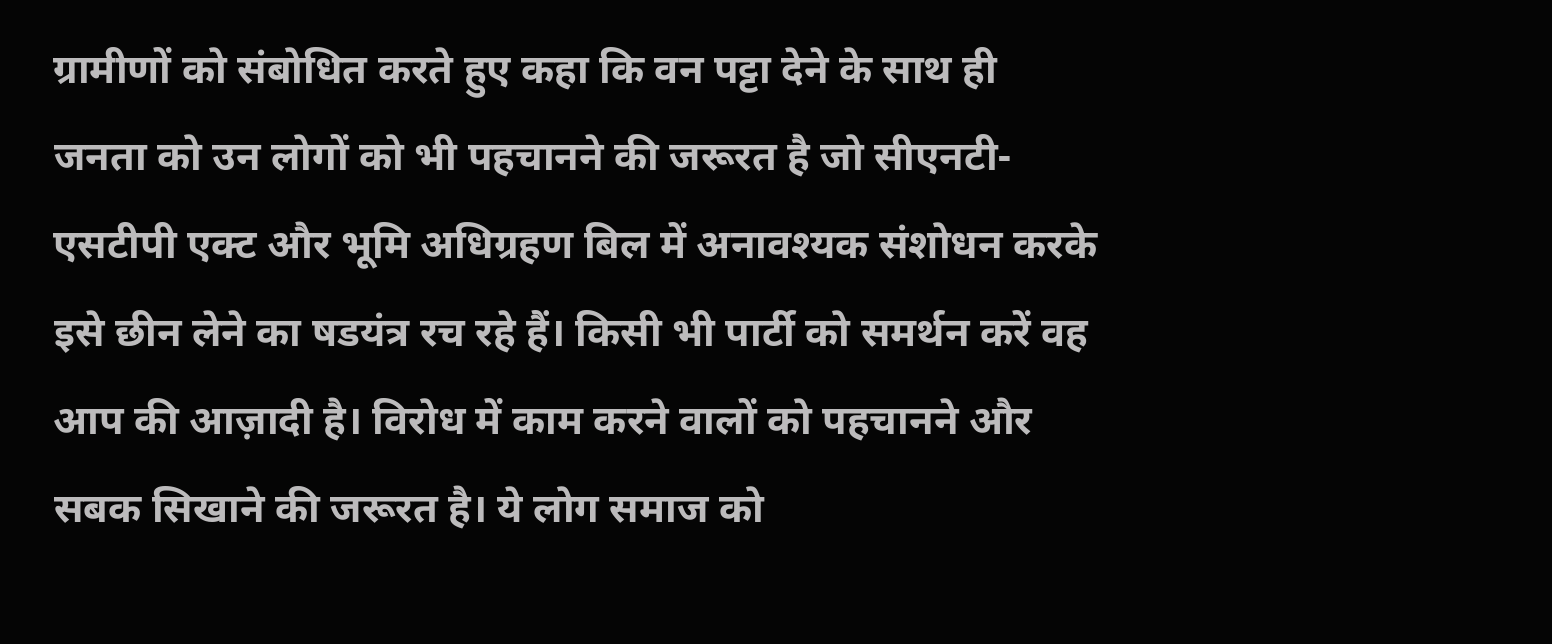ग्रामीणों को संबोधित करते हुए कहा कि वन पट्टा देने के साथ ही जनता को उन लोगों को भी पहचानने की जरूरत है जो सीएनटी-एसटीपी एक्ट और भूमि अधिग्रहण बिल में अनावश्यक संशोधन करके इसे छीन लेने का षडयंत्र रच रहे हैं। किसी भी पार्टी को समर्थन करें वह आप की आज़ादी है। विरोध में काम करने वालों को पहचानने और सबक सिखाने की जरूरत है। ये लोग समाज को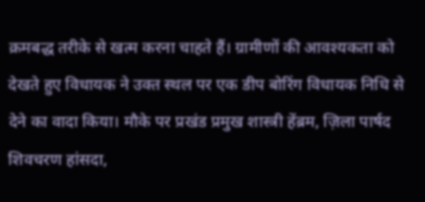क्रमबद्ध तरीके से खत्म करना चाहते हैं। ग्रामीणों की आवश्यकता को देखते हुए विधायक ने उक्त स्थल पर एक डीप बोरिंग विधायक निधि से देने का वादा किया। मौके पर प्रखंड प्रमुख शास्त्री हेंब्रम, ज़िला पार्षद शिवचरण हांसदा,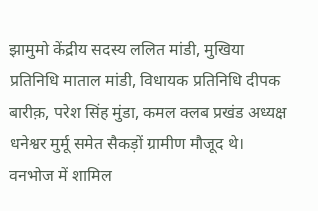झामुमो केंद्रीय सदस्य ललित मांडी, मुखिया प्रतिनिधि माताल मांडी, विधायक प्रतिनिधि दीपक बारीक़, परेश सिंह मुंडा, कमल क्लब प्रखंड अध्यक्ष धनेश्वर मुर्मू समेत सैकड़ों ग्रामीण मौजूद थे।
वनभोज में शामिल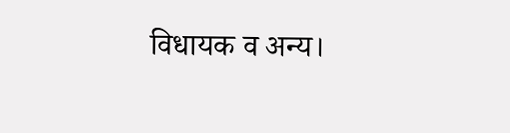विधायक व अन्य।